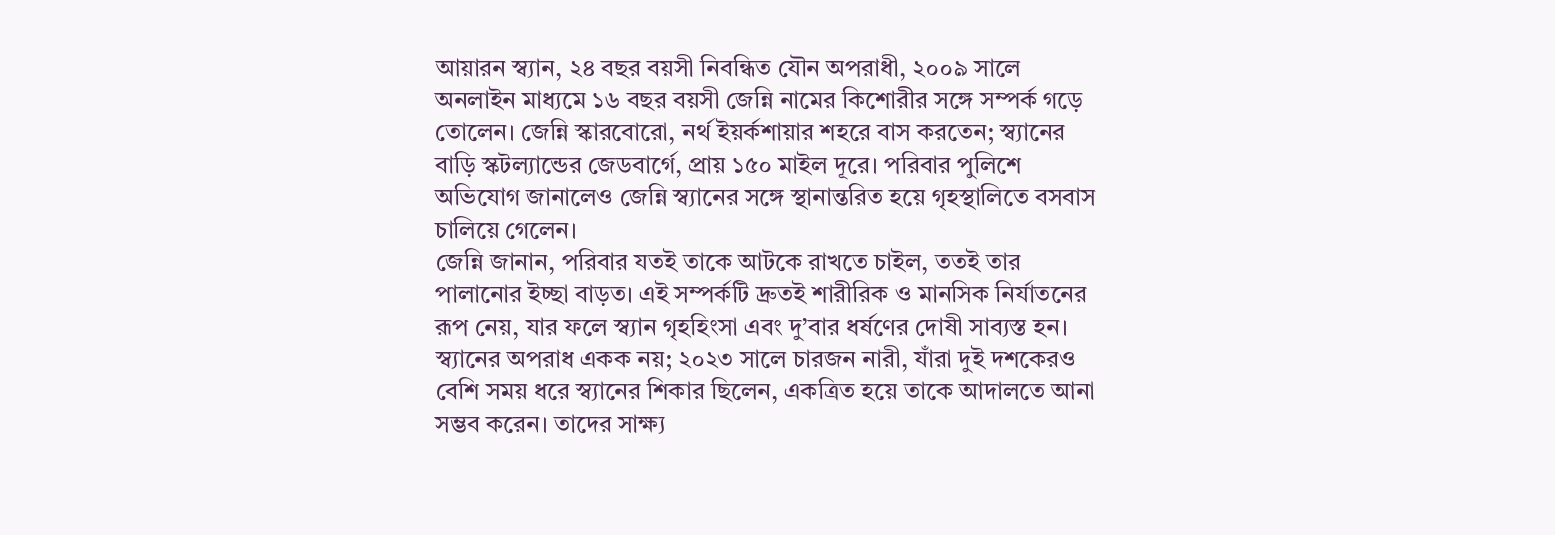আয়ারন স্ব্যান, ২৪ বছর বয়সী নিবন্ধিত যৌন অপরাধী, ২০০৯ সালে অনলাইন মাধ্যমে ১৬ বছর বয়সী জেন্নি নামের কিশোরীর সঙ্গে সম্পর্ক গড়ে তোলেন। জেন্নি স্কারবোরো, নর্থ ইয়র্কশায়ার শহরে বাস করতেন; স্ব্যানের বাড়ি স্কটল্যান্ডের জেডবার্গে, প্রায় ১৫০ মাইল দূরে। পরিবার পুলিশে অভিযোগ জানালেও জেন্নি স্ব্যানের সঙ্গে স্থানান্তরিত হয়ে গৃহস্থালিতে বসবাস চালিয়ে গেলেন।
জেন্নি জানান, পরিবার যতই তাকে আটকে রাখতে চাইল, ততই তার পালানোর ইচ্ছা বাড়ত। এই সম্পর্কটি দ্রুতই শারীরিক ও মানসিক নির্যাতনের রূপ নেয়, যার ফলে স্ব্যান গৃহহিংসা এবং দু’বার ধর্ষণের দোষী সাব্যস্ত হন।
স্ব্যানের অপরাধ একক নয়; ২০২৩ সালে চারজন নারী, যাঁরা দুই দশকেরও বেশি সময় ধরে স্ব্যানের শিকার ছিলেন, একত্রিত হয়ে তাকে আদালতে আনা সম্ভব করেন। তাদের সাক্ষ্য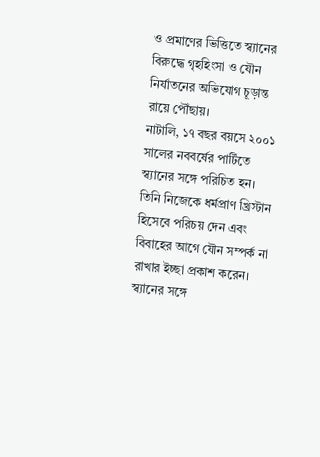ও প্রমাণের ভিত্তিতে স্ব্যানের বিরুদ্ধে গৃহহিংসা ও যৌন নির্যাতনের অভিযোগ চূড়ান্ত রায়ে পৌঁছায়।
নাটালি, ১৭ বছর বয়সে ২০০১ সালের নববর্ষের পার্টিতে স্ব্যানের সঙ্গে পরিচিত হন। তিনি নিজেকে ধর্মপ্রাণ খ্রিস্টান হিসেবে পরিচয় দেন এবং বিবাহের আগে যৌন সম্পর্ক না রাখার ইচ্ছা প্রকাশ করেন। স্ব্যানের সঙ্গে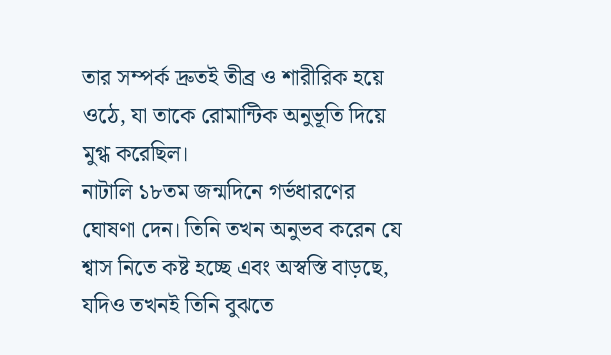তার সম্পর্ক দ্রুতই তীব্র ও শারীরিক হয়ে ওঠে, যা তাকে রোমান্টিক অনুভূতি দিয়ে মুগ্ধ করেছিল।
নাটালি ১৮তম জন্মদিনে গর্ভধারণের ঘোষণা দেন। তিনি তখন অনুভব করেন যে শ্বাস নিতে কষ্ট হচ্ছে এবং অস্বস্তি বাড়ছে, যদিও তখনই তিনি বুঝতে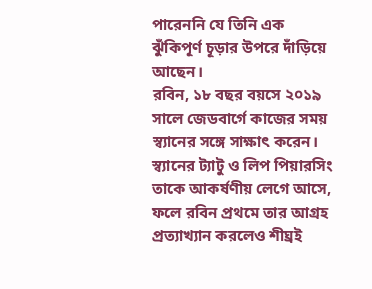পারেননি যে তিনি এক ঝুঁকিপূর্ণ চূড়ার উপরে দাঁড়িয়ে আছেন।
রবিন, ১৮ বছর বয়সে ২০১৯ সালে জেডবার্গে কাজের সময় স্ব্যানের সঙ্গে সাক্ষাৎ করেন। স্ব্যানের ট্যাটু ও লিপ পিয়ারসিং তাকে আকর্ষণীয় লেগে আসে, ফলে রবিন প্রথমে তার আগ্রহ প্রত্যাখ্যান করলেও শীঘ্রই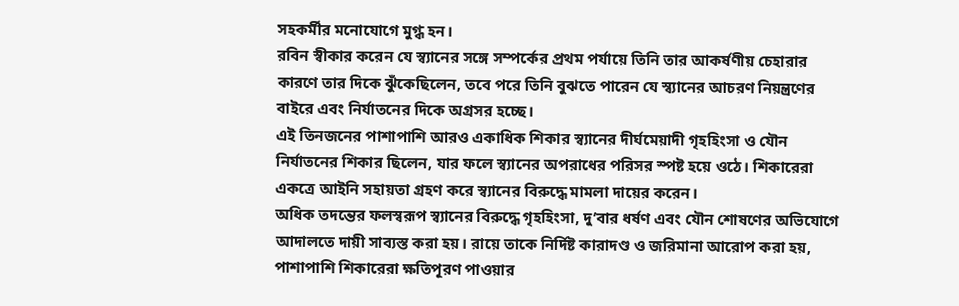সহকর্মীর মনোযোগে মুগ্ধ হন।
রবিন স্বীকার করেন যে স্ব্যানের সঙ্গে সম্পর্কের প্রথম পর্যায়ে তিনি তার আকর্ষণীয় চেহারার কারণে তার দিকে ঝুঁকেছিলেন, তবে পরে তিনি বুঝতে পারেন যে স্ব্যানের আচরণ নিয়ন্ত্রণের বাইরে এবং নির্যাতনের দিকে অগ্রসর হচ্ছে।
এই তিনজনের পাশাপাশি আরও একাধিক শিকার স্ব্যানের দীর্ঘমেয়াদী গৃহহিংসা ও যৌন নির্যাতনের শিকার ছিলেন, যার ফলে স্ব্যানের অপরাধের পরিসর স্পষ্ট হয়ে ওঠে। শিকারেরা একত্রে আইনি সহায়তা গ্রহণ করে স্ব্যানের বিরুদ্ধে মামলা দায়ের করেন।
অধিক তদন্তের ফলস্বরূপ স্ব্যানের বিরুদ্ধে গৃহহিংসা, দু’বার ধর্ষণ এবং যৌন শোষণের অভিযোগে আদালতে দায়ী সাব্যস্ত করা হয়। রায়ে তাকে নির্দিষ্ট কারাদণ্ড ও জরিমানা আরোপ করা হয়, পাশাপাশি শিকারেরা ক্ষতিপূরণ পাওয়ার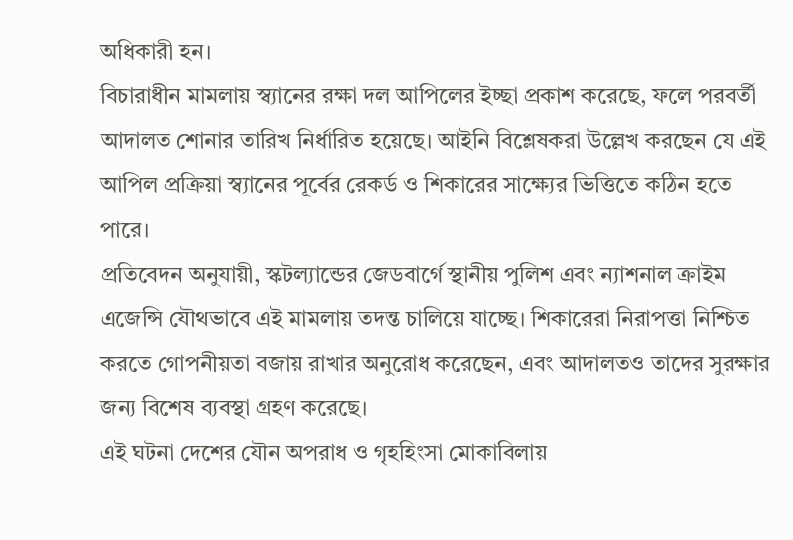অধিকারী হন।
বিচারাধীন মামলায় স্ব্যানের রক্ষা দল আপিলের ইচ্ছা প্রকাশ করেছে, ফলে পরবর্তী আদালত শোনার তারিখ নির্ধারিত হয়েছে। আইনি বিশ্লেষকরা উল্লেখ করছেন যে এই আপিল প্রক্রিয়া স্ব্যানের পূর্বের রেকর্ড ও শিকারের সাক্ষ্যের ভিত্তিতে কঠিন হতে পারে।
প্রতিবেদন অনুযায়ী, স্কটল্যান্ডের জেডবার্গে স্থানীয় পুলিশ এবং ন্যাশনাল ক্রাইম এজেন্সি যৌথভাবে এই মামলায় তদন্ত চালিয়ে যাচ্ছে। শিকারেরা নিরাপত্তা নিশ্চিত করতে গোপনীয়তা বজায় রাখার অনুরোধ করেছেন, এবং আদালতও তাদের সুরক্ষার জন্য বিশেষ ব্যবস্থা গ্রহণ করেছে।
এই ঘটনা দেশের যৌন অপরাধ ও গৃহহিংসা মোকাবিলায়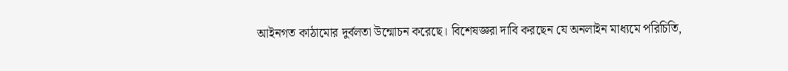আইনগত কাঠামোর দুর্বলতা উন্মোচন করেছে। বিশেষজ্ঞরা দাবি করছেন যে অনলাইন মাধ্যমে পরিচিতি,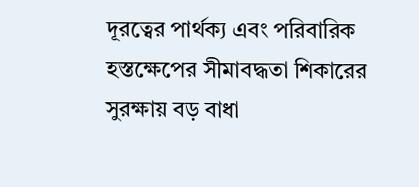দূরত্বের পার্থক্য এবং পরিবারিক হস্তক্ষেপের সীমাবদ্ধতা শিকারের সুরক্ষায় বড় বাধা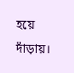হয়ে দাঁড়ায়।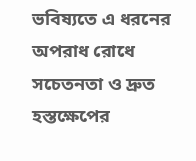ভবিষ্যতে এ ধরনের অপরাধ রোধে সচেতনতা ও দ্রুত হস্তক্ষেপের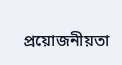প্রয়োজনীয়তা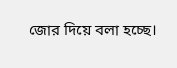জোর দিয়ে বলা হচ্ছে।